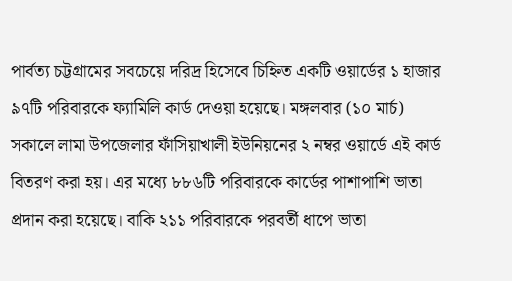পার্বত্য চট্টগ্রামের সবচেয়ে দরিদ্র হিসেবে চিহ্নিত একটি ওয়ার্ডের ১ হাজার ৯৭টি পরিবারকে ফ্যামিলি কার্ড দেওয়া হয়েছে। মঙ্গলবার (১০ মার্চ) সকালে লামা উপজেলার ফাঁসিয়াখালী ইউনিয়নের ২ নম্বর ওয়ার্ডে এই কার্ড বিতরণ করা হয়। এর মধ্যে ৮৮৬টি পরিবারকে কার্ডের পাশাপাশি ভাতা প্রদান করা হয়েছে। বাকি ২১১ পরিবারকে পরবর্তী ধাপে ভাতা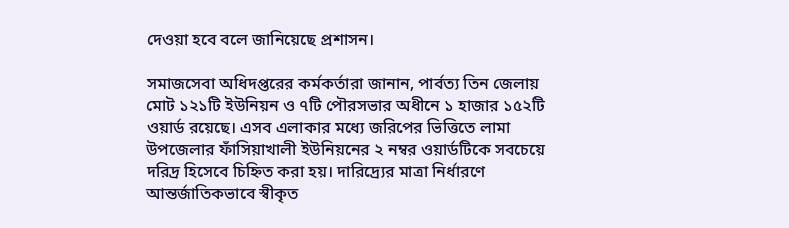দেওয়া হবে বলে জানিয়েছে প্রশাসন।

সমাজসেবা অধিদপ্তরের কর্মকর্তারা জানান, পার্বত্য তিন জেলায় মোট ১২১টি ইউনিয়ন ও ৭টি পৌরসভার অধীনে ১ হাজার ১৫২টি ওয়ার্ড রয়েছে। এসব এলাকার মধ্যে জরিপের ভিত্তিতে লামা উপজেলার ফাঁসিয়াখালী ইউনিয়নের ২ নম্বর ওয়ার্ডটিকে সবচেয়ে দরিদ্র হিসেবে চিহ্নিত করা হয়। দারিদ্র্যের মাত্রা নির্ধারণে আন্তর্জাতিকভাবে স্বীকৃত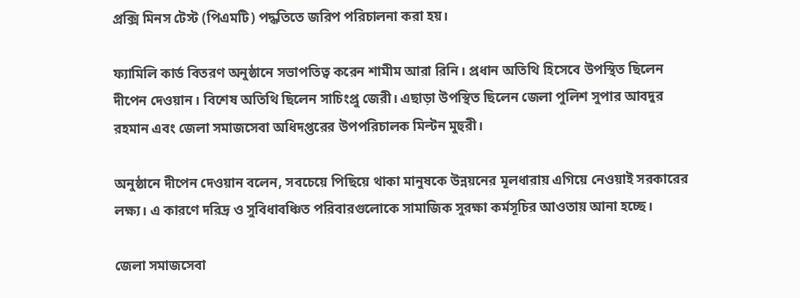প্রক্সি মিনস টেস্ট (পিএমটি) পদ্ধতিতে জরিপ পরিচালনা করা হয়।

ফ্যামিলি কার্ড বিতরণ অনুষ্ঠানে সভাপতিত্ব করেন শামীম আরা রিনি। প্রধান অতিথি হিসেবে উপস্থিত ছিলেন দীপেন দেওয়ান। বিশেষ অতিথি ছিলেন সাচিংপ্রু জেরী। এছাড়া উপস্থিত ছিলেন জেলা পুলিশ সুপার আবদুর রহমান এবং জেলা সমাজসেবা অধিদপ্তরের উপপরিচালক মিল্টন মুহুরী।

অনুষ্ঠানে দীপেন দেওয়ান বলেন, সবচেয়ে পিছিয়ে থাকা মানুষকে উন্নয়নের মূলধারায় এগিয়ে নেওয়াই সরকারের লক্ষ্য। এ কারণে দরিদ্র ও সুবিধাবঞ্চিত পরিবারগুলোকে সামাজিক সুরক্ষা কর্মসূচির আওতায় আনা হচ্ছে।

জেলা সমাজসেবা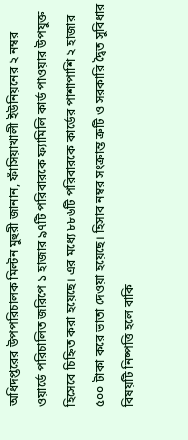অধিদপ্তরের উপপরিচালক মিল্টন মুহুরী জানান, ফাঁসিয়াখালী ইউনিয়নের ২ নম্বর ওয়ার্ডে পরিচালিত জরিপে ১ হাজার ৯৭টি পরিবারকে ফ্যামিলি কার্ড পাওয়ার উপযুক্ত হিসেবে চিহ্নিত করা হয়েছে। এর মধ্যে ৮৮৬টি পরিবারকে কার্ডের পাশাপাশি ২ হাজার ৫০০ টাকা করে ভাতা দেওয়া হয়েছে। হিসাব নম্বর সংক্রান্ত ত্রুটি ও সরকারি দ্বৈত সুবিধার বিষয়টি নিষ্পত্তি হলে বাকি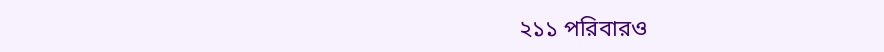২১১ পরিবারও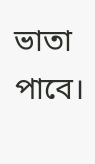ভাতা পাবে।